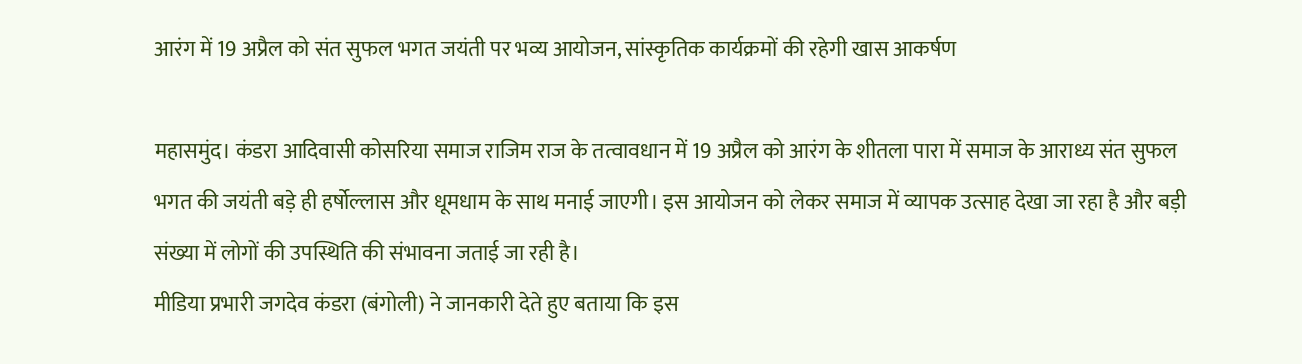आरंग में 19 अप्रैल को संत सुफल भगत जयंती पर भव्य आयोजन, सांस्कृतिक कार्यक्रमों की रहेगी खास आकर्षण

महासमुंद। कंडरा आदिवासी कोसरिया समाज राजिम राज के तत्वावधान में 19 अप्रैल को आरंग के शीतला पारा में समाज के आराध्य संत सुफल भगत की जयंती बड़े ही हर्षोल्लास और धूमधाम के साथ मनाई जाएगी। इस आयोजन को लेकर समाज में व्यापक उत्साह देखा जा रहा है और बड़ी संख्या में लोगों की उपस्थिति की संभावना जताई जा रही है।
मीडिया प्रभारी जगदेव कंडरा (बंगोली) ने जानकारी देते हुए बताया कि इस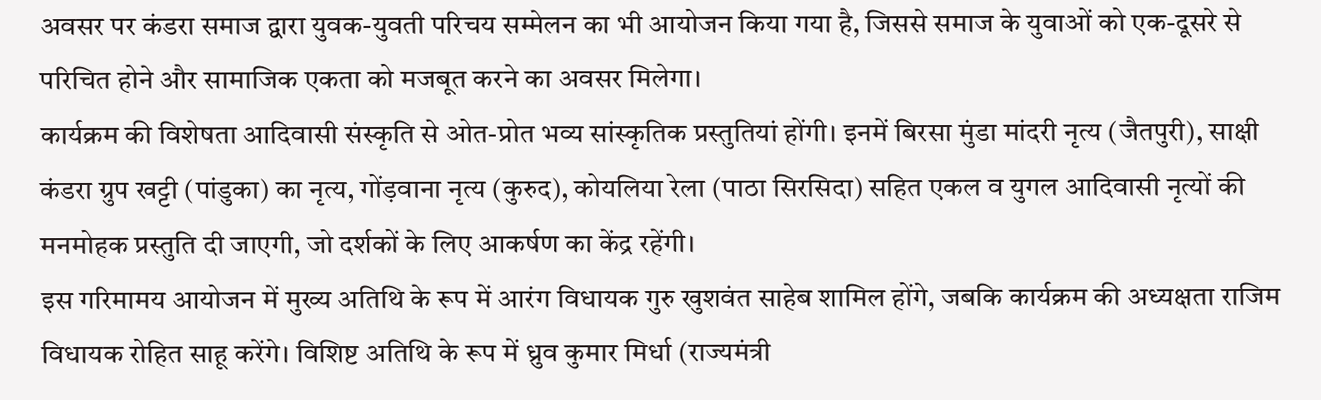अवसर पर कंडरा समाज द्वारा युवक-युवती परिचय सम्मेलन का भी आयोजन किया गया है, जिससे समाज के युवाओं को एक-दूसरे से परिचित होने और सामाजिक एकता को मजबूत करने का अवसर मिलेगा।
कार्यक्रम की विशेषता आदिवासी संस्कृति से ओत-प्रोत भव्य सांस्कृतिक प्रस्तुतियां होंगी। इनमें बिरसा मुंडा मांदरी नृत्य (जैतपुरी), साक्षी कंडरा ग्रुप खट्टी (पांडुका) का नृत्य, गोंड़वाना नृत्य (कुरुद), कोयलिया रेला (पाठा सिरसिदा) सहित एकल व युगल आदिवासी नृत्यों की मनमोहक प्रस्तुति दी जाएगी, जो दर्शकों के लिए आकर्षण का केंद्र रहेंगी।
इस गरिमामय आयोजन में मुख्य अतिथि के रूप में आरंग विधायक गुरु खुशवंत साहेब शामिल होंगे, जबकि कार्यक्रम की अध्यक्षता राजिम विधायक रोहित साहू करेंगे। विशिष्ट अतिथि के रूप में ध्रुव कुमार मिर्धा (राज्यमंत्री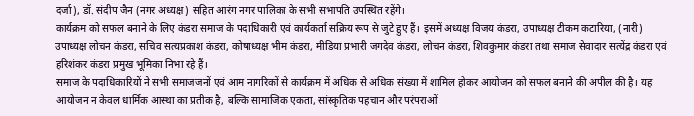दर्जा), डॉ. संदीप जैन (नगर अध्यक्ष) सहित आरंग नगर पालिका के सभी सभापति उपस्थित रहेंगे।
कार्यक्रम को सफल बनाने के लिए कंडरा समाज के पदाधिकारी एवं कार्यकर्ता सक्रिय रूप से जुटे हुए हैं। इसमें अध्यक्ष विजय कंडरा, उपाध्यक्ष टीकम कटारिया, (नारी) उपाध्यक्ष लोचन कंडरा, सचिव सत्यप्रकाश कंडरा, कोषाध्यक्ष भीम कंडरा, मीडिया प्रभारी जगदेव कंडरा, लोचन कंडरा, शिवकुमार कंडरा तथा समाज सेवादार सत्येंद्र कंडरा एवं हरिशंकर कंडरा प्रमुख भूमिका निभा रहे हैं।
समाज के पदाधिकारियों ने सभी समाजजनों एवं आम नागरिकों से कार्यक्रम में अधिक से अधिक संख्या में शामिल होकर आयोजन को सफल बनाने की अपील की है। यह आयोजन न केवल धार्मिक आस्था का प्रतीक है, बल्कि सामाजिक एकता, सांस्कृतिक पहचान और परंपराओं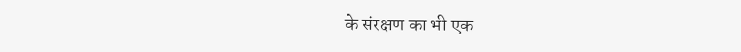के संरक्षण का भी एक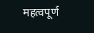महत्वपूर्ण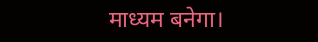माध्यम बनेगा।